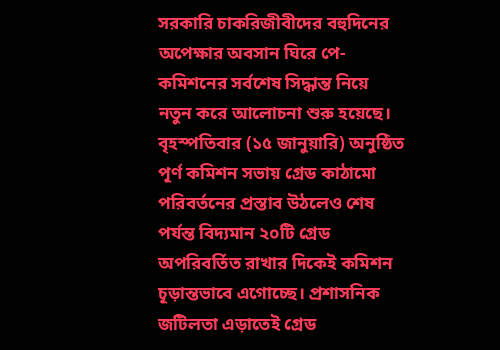সরকারি চাকরিজীবীদের বহুদিনের অপেক্ষার অবসান ঘিরে পে-কমিশনের সর্বশেষ সিদ্ধান্ত নিয়ে নতুন করে আলোচনা শুরু হয়েছে। বৃহস্পতিবার (১৫ জানুয়ারি) অনুষ্ঠিত পূর্ণ কমিশন সভায় গ্রেড কাঠামো পরিবর্তনের প্রস্তাব উঠলেও শেষ পর্যন্ত বিদ্যমান ২০টি গ্রেড অপরিবর্তিত রাখার দিকেই কমিশন চূড়ান্তভাবে এগোচ্ছে। প্রশাসনিক জটিলতা এড়াতেই গ্রেড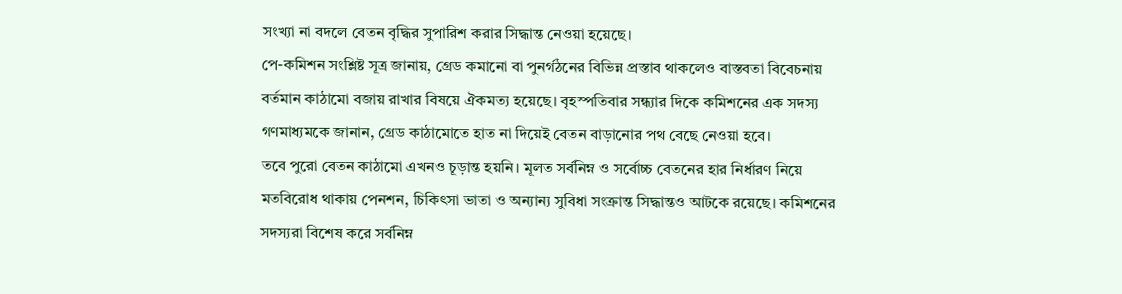সংখ্যা না বদলে বেতন বৃদ্ধির সুপারিশ করার সিদ্ধান্ত নেওয়া হয়েছে।
পে-কমিশন সংশ্লিষ্ট সূত্র জানায়, গ্রেড কমানো বা পুনর্গঠনের বিভিন্ন প্রস্তাব থাকলেও বাস্তবতা বিবেচনায় বর্তমান কাঠামো বজায় রাখার বিষয়ে ঐকমত্য হয়েছে। বৃহস্পতিবার সন্ধ্যার দিকে কমিশনের এক সদস্য গণমাধ্যমকে জানান, গ্রেড কাঠামোতে হাত না দিয়েই বেতন বাড়ানোর পথ বেছে নেওয়া হবে।
তবে পুরো বেতন কাঠামো এখনও চূড়ান্ত হয়নি। মূলত সর্বনিম্ন ও সর্বোচ্চ বেতনের হার নির্ধারণ নিয়ে মতবিরোধ থাকায় পেনশন, চিকিৎসা ভাতা ও অন্যান্য সুবিধা সংক্রান্ত সিদ্ধান্তও আটকে রয়েছে। কমিশনের সদস্যরা বিশেষ করে সর্বনিম্ন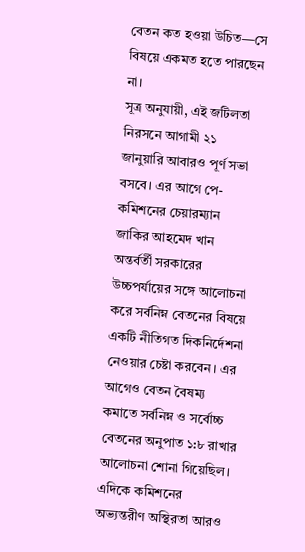বেতন কত হওয়া উচিত—সে বিষয়ে একমত হতে পারছেন না।
সূত্র অনুযায়ী, এই জটিলতা নিরসনে আগামী ২১ জানুয়ারি আবারও পূর্ণ সভা বসবে। এর আগে পে-কমিশনের চেয়ারম্যান জাকির আহমেদ খান অন্তর্বর্তী সরকারের উচ্চপর্যায়ের সঙ্গে আলোচনা করে সর্বনিম্ন বেতনের বিষয়ে একটি নীতিগত দিকনির্দেশনা নেওয়ার চেষ্টা করবেন। এর আগেও বেতন বৈষম্য কমাতে সর্বনিম্ন ও সর্বোচ্চ বেতনের অনুপাত ১:৮ রাখার আলোচনা শোনা গিয়েছিল।
এদিকে কমিশনের অভ্যন্তরীণ অস্থিরতা আরও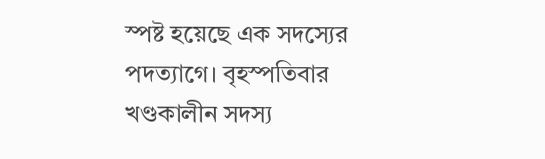স্পষ্ট হয়েছে এক সদস্যের পদত্যাগে। বৃহস্পতিবার খণ্ডকালীন সদস্য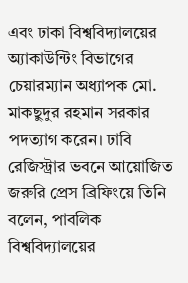এবং ঢাকা বিশ্ববিদ্যালয়ের অ্যাকাউন্টিং বিভাগের চেয়ারম্যান অধ্যাপক মো. মাকছুদুর রহমান সরকার পদত্যাগ করেন। ঢাবি রেজিস্ট্রার ভবনে আয়োজিত জরুরি প্রেস ব্রিফিংয়ে তিনি বলেন, পাবলিক বিশ্ববিদ্যালয়ের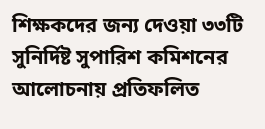শিক্ষকদের জন্য দেওয়া ৩৩টি সুনির্দিষ্ট সুপারিশ কমিশনের আলোচনায় প্রতিফলিত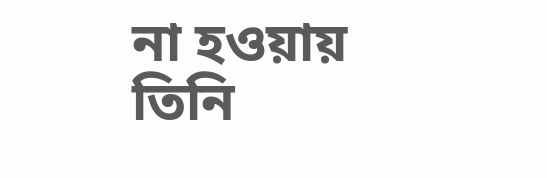না হওয়ায় তিনি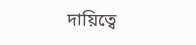দায়িত্বে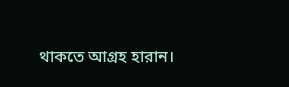থাকতে আগ্রহ হারান।